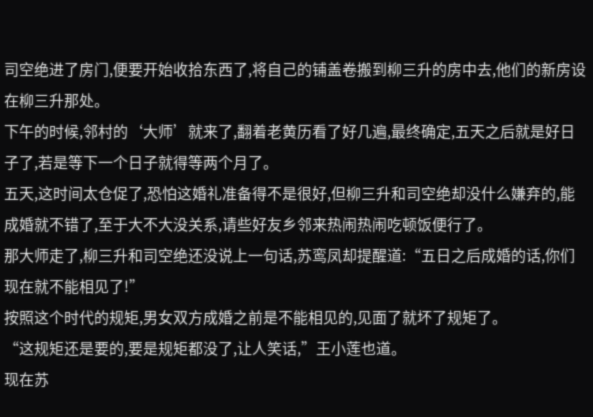司空绝进了房门,便要开始收拾东西了,将自己的铺盖卷搬到柳三升的房中去,他们的新房设在柳三升那处。
下午的时候,邻村的‘大师’就来了,翻着老黄历看了好几遍,最终确定,五天之后就是好日子了,若是等下一个日子就得等两个月了。
五天,这时间太仓促了,恐怕这婚礼准备得不是很好,但柳三升和司空绝却没什么嫌弃的,能成婚就不错了,至于大不大没关系,请些好友乡邻来热闹热闹吃顿饭便行了。
那大师走了,柳三升和司空绝还没说上一句话,苏鸾凤却提醒道:“五日之后成婚的话,你们现在就不能相见了!”
按照这个时代的规矩,男女双方成婚之前是不能相见的,见面了就坏了规矩了。
“这规矩还是要的,要是规矩都没了,让人笑话,”王小莲也道。
现在苏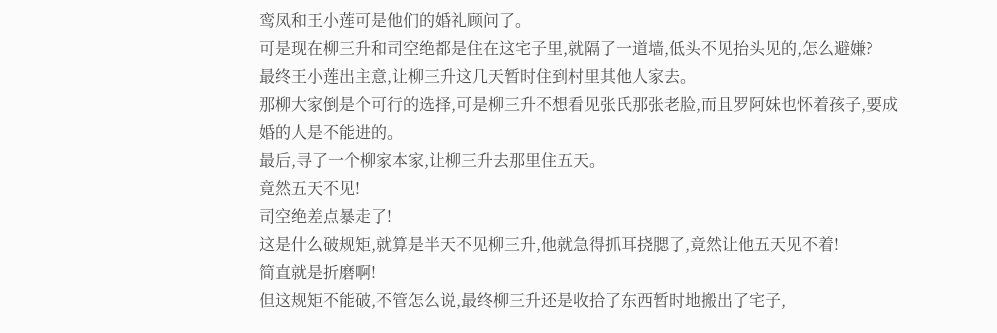鸾凤和王小莲可是他们的婚礼顾问了。
可是现在柳三升和司空绝都是住在这宅子里,就隔了一道墙,低头不见抬头见的,怎么避嫌?
最终王小莲出主意,让柳三升这几天暂时住到村里其他人家去。
那柳大家倒是个可行的选择,可是柳三升不想看见张氏那张老脸,而且罗阿妹也怀着孩子,要成婚的人是不能进的。
最后,寻了一个柳家本家,让柳三升去那里住五天。
竟然五天不见!
司空绝差点暴走了!
这是什么破规矩,就算是半天不见柳三升,他就急得抓耳挠腮了,竟然让他五天见不着!
简直就是折磨啊!
但这规矩不能破,不管怎么说,最终柳三升还是收拾了东西暂时地搬出了宅子,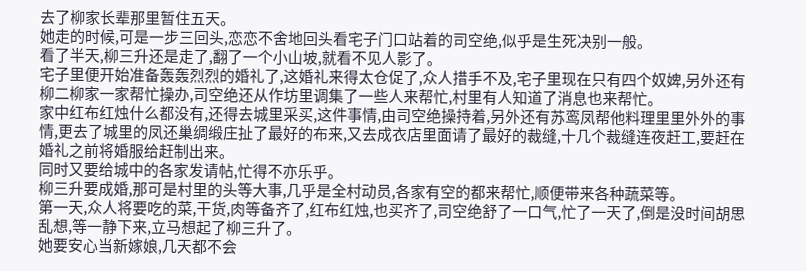去了柳家长辈那里暂住五天。
她走的时候,可是一步三回头,恋恋不舍地回头看宅子门口站着的司空绝,似乎是生死决别一般。
看了半天,柳三升还是走了,翻了一个小山坡,就看不见人影了。
宅子里便开始准备轰轰烈烈的婚礼了,这婚礼来得太仓促了,众人措手不及,宅子里现在只有四个奴婢,另外还有柳二柳家一家帮忙操办,司空绝还从作坊里调集了一些人来帮忙,村里有人知道了消息也来帮忙。
家中红布红烛什么都没有,还得去城里采买,这件事情,由司空绝操持着,另外还有苏鸾凤帮他料理里里外外的事情,更去了城里的凤还巢绸缎庄扯了最好的布来,又去成衣店里面请了最好的裁缝,十几个裁缝连夜赶工,要赶在婚礼之前将婚服给赶制出来。
同时又要给城中的各家发请帖,忙得不亦乐乎。
柳三升要成婚,那可是村里的头等大事,几乎是全村动员,各家有空的都来帮忙,顺便带来各种蔬菜等。
第一天,众人将要吃的菜,干货,肉等备齐了,红布红烛,也买齐了,司空绝舒了一口气,忙了一天了,倒是没时间胡思乱想,等一静下来,立马想起了柳三升了。
她要安心当新嫁娘,几天都不会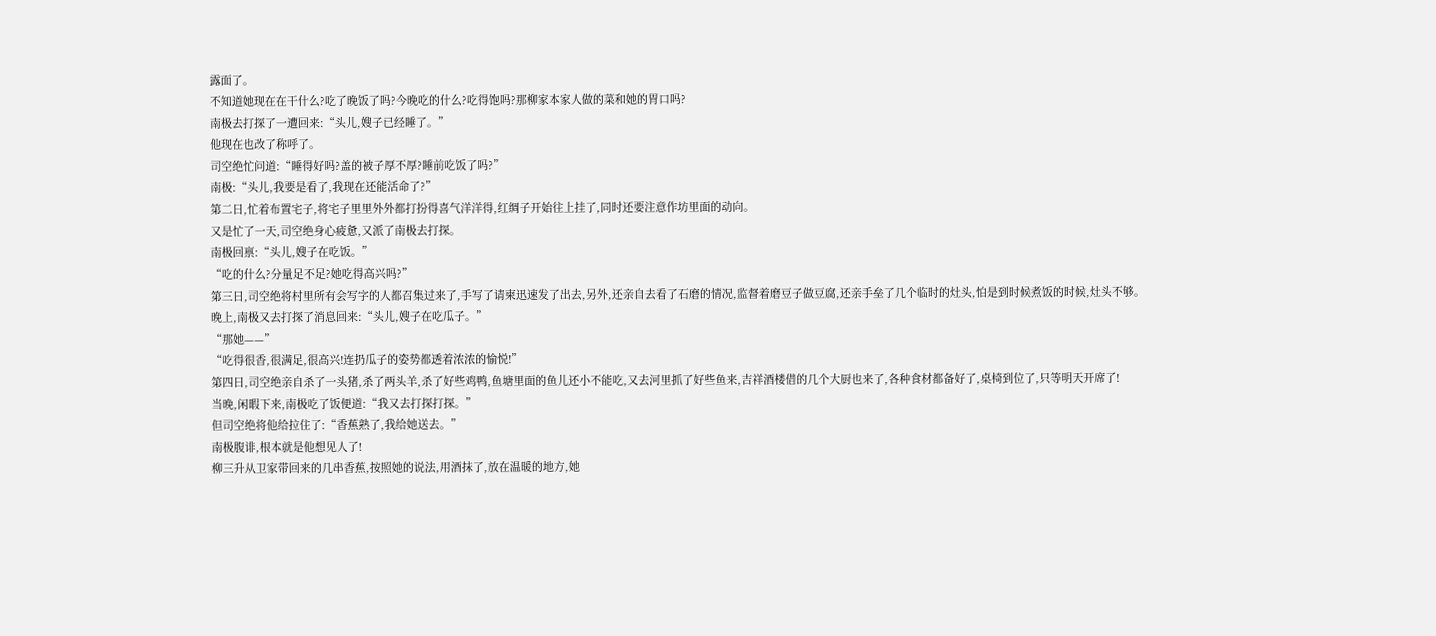露面了。
不知道她现在在干什么?吃了晚饭了吗?今晚吃的什么?吃得饱吗?那柳家本家人做的菜和她的胃口吗?
南极去打探了一遭回来:“头儿,嫂子已经睡了。”
他现在也改了称呼了。
司空绝忙问道:“睡得好吗?盖的被子厚不厚?睡前吃饭了吗?”
南极:“头儿,我要是看了,我现在还能活命了?”
第二日,忙着布置宅子,将宅子里里外外都打扮得喜气洋洋得,红绸子开始往上挂了,同时还要注意作坊里面的动向。
又是忙了一天,司空绝身心疲惫,又派了南极去打探。
南极回禀:“头儿,嫂子在吃饭。”
“吃的什么?分量足不足?她吃得高兴吗?”
第三日,司空绝将村里所有会写字的人都召集过来了,手写了请柬迅速发了出去,另外,还亲自去看了石磨的情况,监督着磨豆子做豆腐,还亲手垒了几个临时的灶头,怕是到时候煮饭的时候,灶头不够。
晚上,南极又去打探了消息回来:“头儿,嫂子在吃瓜子。”
“那她——”
“吃得很香,很满足,很高兴!连扔瓜子的姿势都透着浓浓的愉悦!”
第四日,司空绝亲自杀了一头猪,杀了两头羊,杀了好些鸡鸭,鱼塘里面的鱼儿还小不能吃,又去河里抓了好些鱼来,吉祥酒楼借的几个大厨也来了,各种食材都备好了,桌椅到位了,只等明天开席了!
当晚,闲暇下来,南极吃了饭便道:“我又去打探打探。”
但司空绝将他给拉住了:“香蕉熟了,我给她送去。”
南极腹诽,根本就是他想见人了!
柳三升从卫家带回来的几串香蕉,按照她的说法,用酒抹了,放在温暖的地方,她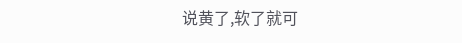说黄了,软了就可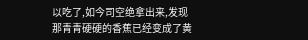以吃了,如今司空绝拿出来,发现那青青硬硬的香蕉已经变成了黄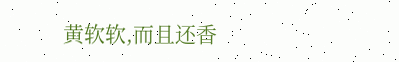黄软软,而且还香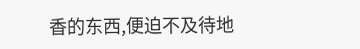香的东西,便迫不及待地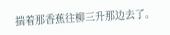揣着那香蕉往柳三升那边去了。